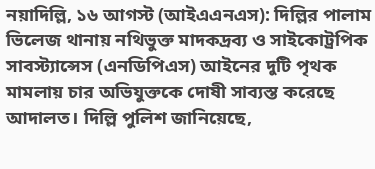নয়াদিল্লি, ১৬ আগস্ট (আইএএনএস): দিল্লির পালাম ভিলেজ থানায় নথিভুক্ত মাদকদ্রব্য ও সাইকোট্রপিক সাবস্ট্যান্সেস (এনডিপিএস) আইনের দুটি পৃথক মামলায় চার অভিযুক্তকে দোষী সাব্যস্ত করেছে আদালত। দিল্লি পুলিশ জানিয়েছে,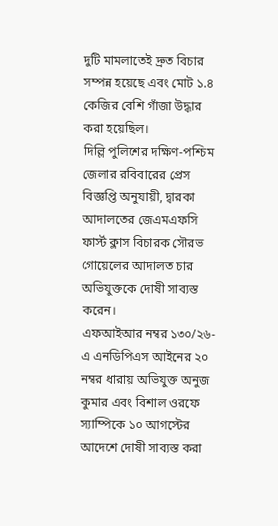দুটি মামলাতেই দ্রুত বিচার সম্পন্ন হয়েছে এবং মোট ১.৪ কেজির বেশি গাঁজা উদ্ধার করা হয়েছিল।
দিল্লি পুলিশের দক্ষিণ-পশ্চিম জেলার রবিবারের প্রেস বিজ্ঞপ্তি অনুযায়ী, দ্বারকা আদালতের জেএমএফসি ফার্স্ট ক্লাস বিচারক সৌরভ গোয়েলের আদালত চার অভিযুক্তকে দোষী সাব্যস্ত করেন।
এফআইআর নম্বর ১৩০/২৬-এ এনডিপিএস আইনের ২০ নম্বর ধারায় অভিযুক্ত অনুজ কুমার এবং বিশাল ওরফে স্যাম্পিকে ১০ আগস্টের আদেশে দোষী সাব্যস্ত করা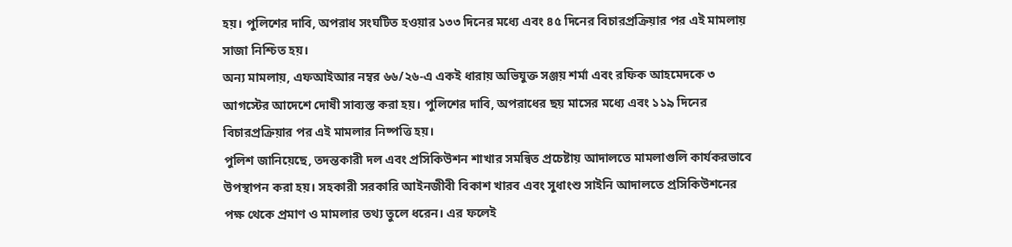হয়। পুলিশের দাবি, অপরাধ সংঘটিত হওয়ার ১৩৩ দিনের মধ্যে এবং ৪৫ দিনের বিচারপ্রক্রিয়ার পর এই মামলায় সাজা নিশ্চিত হয়।
অন্য মামলায়, এফআইআর নম্বর ৬৬/২৬-এ একই ধারায় অভিযুক্ত সঞ্জয় শর্মা এবং রফিক আহমেদকে ৩ আগস্টের আদেশে দোষী সাব্যস্ত করা হয়। পুলিশের দাবি, অপরাধের ছয় মাসের মধ্যে এবং ১১৯ দিনের বিচারপ্রক্রিয়ার পর এই মামলার নিষ্পত্তি হয়।
পুলিশ জানিয়েছে, তদন্তকারী দল এবং প্রসিকিউশন শাখার সমন্বিত প্রচেষ্টায় আদালতে মামলাগুলি কার্যকরভাবে উপস্থাপন করা হয়। সহকারী সরকারি আইনজীবী বিকাশ খারব এবং সুধাংশু সাইনি আদালতে প্রসিকিউশনের পক্ষ থেকে প্রমাণ ও মামলার তথ্য তুলে ধরেন। এর ফলেই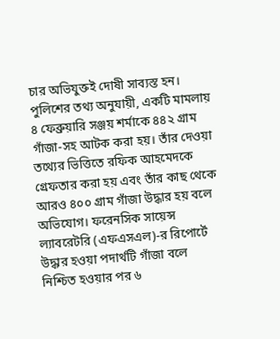চার অভিযুক্তই দোষী সাব্যস্ত হন।
পুলিশের তথ্য অনুযায়ী, একটি মামলায় ৪ ফেব্রুয়ারি সঞ্জয় শর্মাকে ৪৪২ গ্রাম গাঁজা-সহ আটক করা হয়। তাঁর দেওয়া তথ্যের ভিত্তিতে রফিক আহমেদকে গ্রেফতার করা হয় এবং তাঁর কাছ থেকে আরও ৪০০ গ্রাম গাঁজা উদ্ধার হয় বলে অভিযোগ। ফরেনসিক সায়েন্স ল্যাবরেটরি (এফএসএল)-র রিপোর্টে উদ্ধার হওয়া পদার্থটি গাঁজা বলে নিশ্চিত হওয়ার পর ৬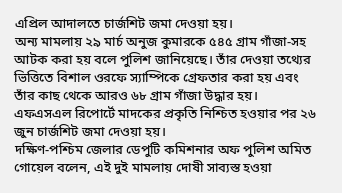এপ্রিল আদালতে চার্জশিট জমা দেওয়া হয়।
অন্য মামলায় ২৯ মার্চ অনুজ কুমারকে ৫৪৫ গ্রাম গাঁজা-সহ আটক করা হয় বলে পুলিশ জানিয়েছে। তাঁর দেওয়া তথ্যের ভিত্তিতে বিশাল ওরফে স্যাম্পিকে গ্রেফতার করা হয় এবং তাঁর কাছ থেকে আরও ৬৮ গ্রাম গাঁজা উদ্ধার হয়। এফএসএল রিপোর্টে মাদকের প্রকৃতি নিশ্চিত হওয়ার পর ২৬ জুন চার্জশিট জমা দেওয়া হয়।
দক্ষিণ-পশ্চিম জেলার ডেপুটি কমিশনার অফ পুলিশ অমিত গোয়েল বলেন, এই দুই মামলায় দোষী সাব্যস্ত হওয়া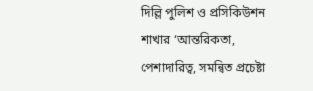দিল্লি পুলিশ ও প্রসিকিউশন শাখার ‘আন্তরিকতা, পেশাদারিত্ব, সমন্বিত প্রচেষ্টা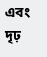এবং দৃঢ়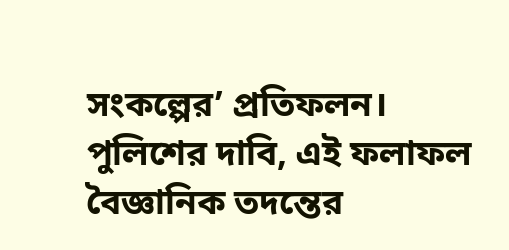সংকল্পের’ প্রতিফলন।
পুলিশের দাবি, এই ফলাফল বৈজ্ঞানিক তদন্তের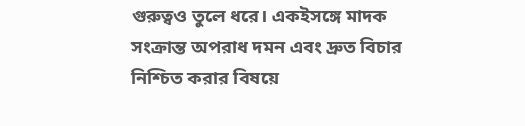গুরুত্বও তুলে ধরে। একইসঙ্গে মাদক সংক্রান্ত অপরাধ দমন এবং দ্রুত বিচার নিশ্চিত করার বিষয়ে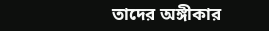তাদের অঙ্গীকার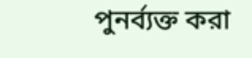পুনর্ব্যক্ত করা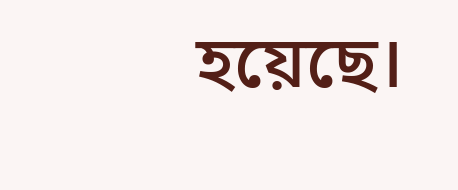হয়েছে।